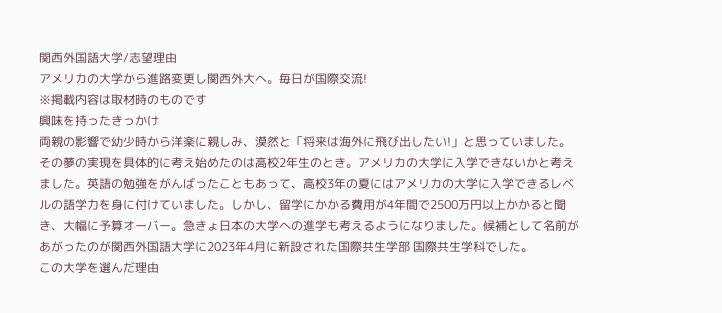関西外国語大学/志望理由
アメリカの大学から進路変更し関西外大へ。毎日が国際交流!
※掲載内容は取材時のものです
興味を持ったきっかけ
両親の影響で幼少時から洋楽に親しみ、漠然と「将来は海外に飛び出したい!」と思っていました。その夢の実現を具体的に考え始めたのは高校2年生のとき。アメリカの大学に入学できないかと考えました。英語の勉強をがんばったこともあって、高校3年の夏にはアメリカの大学に入学できるレベルの語学力を身に付けていました。しかし、留学にかかる費用が4年間で2500万円以上かかると聞き、大幅に予算オーバー。急きょ日本の大学への進学も考えるようになりました。候補として名前があがったのが関西外国語大学に2023年4月に新設された国際共生学部 国際共生学科でした。
この大学を選んだ理由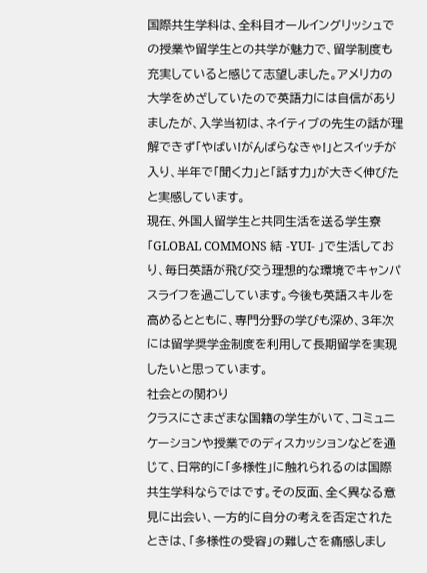国際共生学科は、全科目オールイングリッシュでの授業や留学生との共学が魅力で、留学制度も充実していると感じて志望しました。アメリカの大学をめざしていたので英語力には自信がありましたが、入学当初は、ネイティブの先生の話が理解できず「やばい!がんばらなきゃ!」とスイッチが入り、半年で「聞く力」と「話す力」が大きく伸びたと実感しています。
現在、外国人留学生と共同生活を送る学生寮「GLOBAL COMMONS 結 -YUI- 」で生活しており、毎日英語が飛び交う理想的な環境でキャンパスライフを過ごしています。今後も英語スキルを高めるとともに、専門分野の学びも深め、3年次には留学奨学金制度を利用して長期留学を実現したいと思っています。
社会との関わり
クラスにさまざまな国籍の学生がいて、コミュニケーションや授業でのディスカッションなどを通じて、日常的に「多様性」に触れられるのは国際共生学科ならではです。その反面、全く異なる意見に出会い、一方的に自分の考えを否定されたときは、「多様性の受容」の難しさを痛感しまし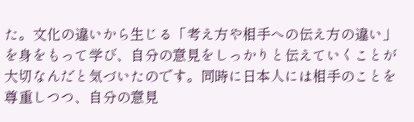た。文化の違いから生じる「考え方や相手への伝え方の違い」を身をもって学び、自分の意見をしっかりと伝えていくことが大切なんだと気づいたのです。同時に日本人には相手のことを尊重しつつ、自分の意見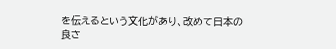を伝えるという文化があり、改めて日本の良さ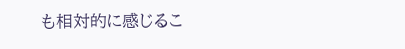も相対的に感じるこ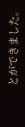とができました。